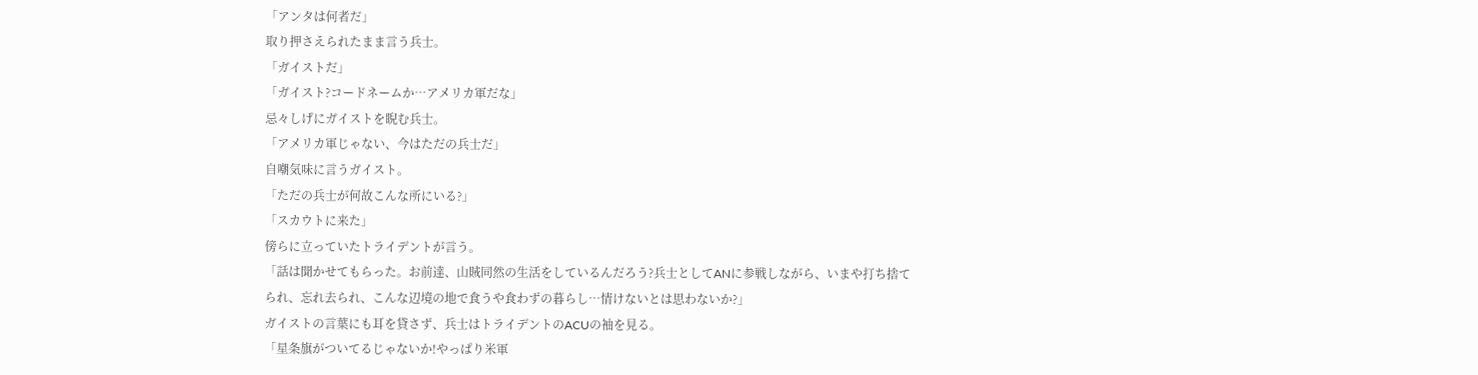「アンタは何者だ」
取り押さえられたまま言う兵士。
「ガイストだ」
「ガイスト?コードネームか…アメリカ軍だな」
忌々しげにガイストを睨む兵士。
「アメリカ軍じゃない、今はただの兵士だ」
自嘲気味に言うガイスト。
「ただの兵士が何故こんな所にいる?」
「スカウトに来た」
傍らに立っていたトライデントが言う。
「話は聞かせてもらった。お前達、山賊同然の生活をしているんだろう?兵士としてANに参戦しながら、いまや打ち捨てられ、忘れ去られ、こんな辺境の地で食うや食わずの暮らし…情けないとは思わないか?」
ガイストの言葉にも耳を貸さず、兵士はトライデントのACUの袖を見る。
「星条旗がついてるじゃないか!やっぱり米軍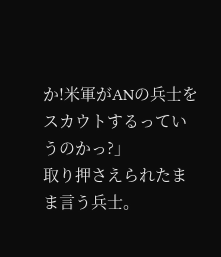か!米軍がANの兵士をスカウトするっていうのかっ?」
取り押さえられたまま言う兵士。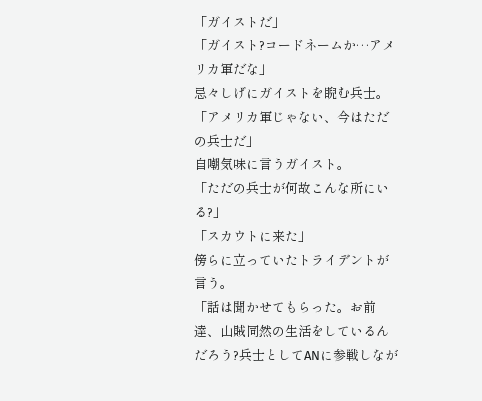「ガイストだ」
「ガイスト?コードネームか…アメリカ軍だな」
忌々しげにガイストを睨む兵士。
「アメリカ軍じゃない、今はただの兵士だ」
自嘲気味に言うガイスト。
「ただの兵士が何故こんな所にいる?」
「スカウトに来た」
傍らに立っていたトライデントが言う。
「話は聞かせてもらった。お前達、山賊同然の生活をしているんだろう?兵士としてANに参戦しなが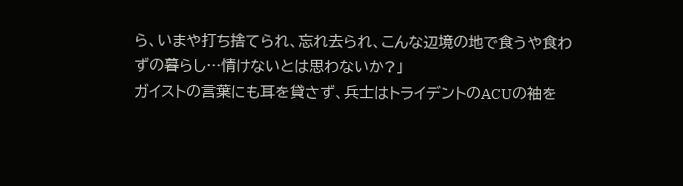ら、いまや打ち捨てられ、忘れ去られ、こんな辺境の地で食うや食わずの暮らし…情けないとは思わないか?」
ガイストの言葉にも耳を貸さず、兵士はトライデントのACUの袖を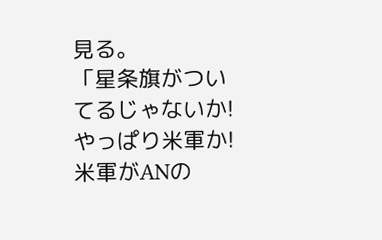見る。
「星条旗がついてるじゃないか!やっぱり米軍か!米軍がANの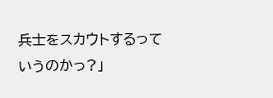兵士をスカウトするっていうのかっ?」